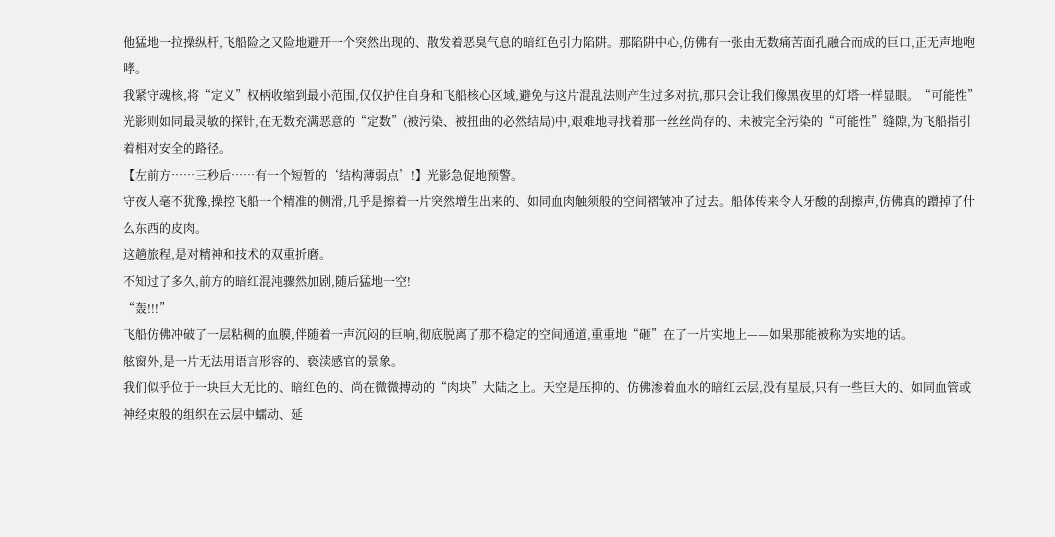他猛地一拉操纵杆,飞船险之又险地避开一个突然出现的、散发着恶臭气息的暗红色引力陷阱。那陷阱中心,仿佛有一张由无数痛苦面孔融合而成的巨口,正无声地咆哮。
我紧守魂核,将“定义”权柄收缩到最小范围,仅仅护住自身和飞船核心区域,避免与这片混乱法则产生过多对抗,那只会让我们像黑夜里的灯塔一样显眼。“可能性”光影则如同最灵敏的探针,在无数充满恶意的“定数”(被污染、被扭曲的必然结局)中,艰难地寻找着那一丝丝尚存的、未被完全污染的“可能性”缝隙,为飞船指引着相对安全的路径。
【左前方……三秒后……有一个短暂的‘结构薄弱点’!】光影急促地预警。
守夜人毫不犹豫,操控飞船一个精准的侧滑,几乎是擦着一片突然增生出来的、如同血肉触须般的空间褶皱冲了过去。船体传来令人牙酸的刮擦声,仿佛真的蹭掉了什么东西的皮肉。
这趟旅程,是对精神和技术的双重折磨。
不知过了多久,前方的暗红混沌骤然加剧,随后猛地一空!
“轰!!!”
飞船仿佛冲破了一层粘稠的血膜,伴随着一声沉闷的巨响,彻底脱离了那不稳定的空间通道,重重地“砸”在了一片实地上——如果那能被称为实地的话。
舷窗外,是一片无法用语言形容的、亵渎感官的景象。
我们似乎位于一块巨大无比的、暗红色的、尚在微微搏动的“肉块”大陆之上。天空是压抑的、仿佛渗着血水的暗红云层,没有星辰,只有一些巨大的、如同血管或神经束般的组织在云层中蠕动、延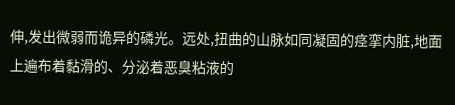伸,发出微弱而诡异的磷光。远处,扭曲的山脉如同凝固的痉挛内脏,地面上遍布着黏滑的、分泌着恶臭粘液的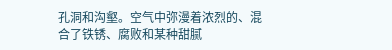孔洞和沟壑。空气中弥漫着浓烈的、混合了铁锈、腐败和某种甜腻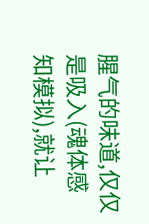腥气的味道,仅仅是吸入(魂体感知模拟),就让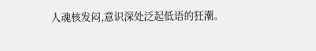人魂核发闷,意识深处泛起低语的狂潮。